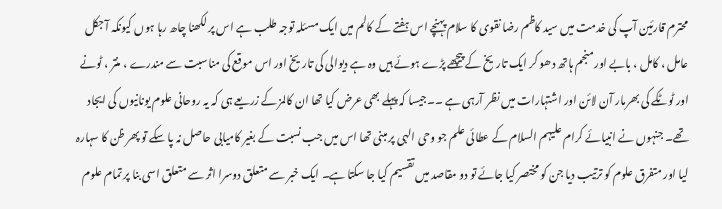محترم قارئین آپ کی خدمت میں سید کاظم رضا نقوی کا سلام پہنچے اس ہفتے کے کالم میں ایک مسئلہ توجہ طلب ہے اس پر لکھنا چاھ رہا ہوں کیونکہ آجکل عامل ، کامل ، بابے اور منجم ہاتھ دھو کر ایک تاریخ کے پیچھے پڑے ہوئے ہیں وہ ہے دیوالی کی تاریخ اور اس موقع کی مناسبت سے مندرے ، منتر ، ٹونے اور ٹوٹکے کی بھرمار آن لائن اور اشتہارات میں نظر آرہی ہے ۔۔جیسا کہ پہلے بھی عرض کیا تھا ان کالمز کے زریعے ہی کہ یہ روحانی علوم یونانیوں کی ایجاد تھے۔ جنہوں نے انبیائے کرام علیہم السلام کے عطائی علم جو وحی الہی پر مبنی تھا اس میں جب نسبت کے بغیر کامیابی حاصل نہ پا سکے تو پھر ظن کا سہارہ لیا اور متفرق علوم کو ترتیب دیا جن کو مختصر کیا جائے تو دو مقاصد میں تقسیم کیا جا سکتا ہے۔ ایک خبر سے متعلق دوسرا اثر سے متعلق اسی بنا پر تمام علوم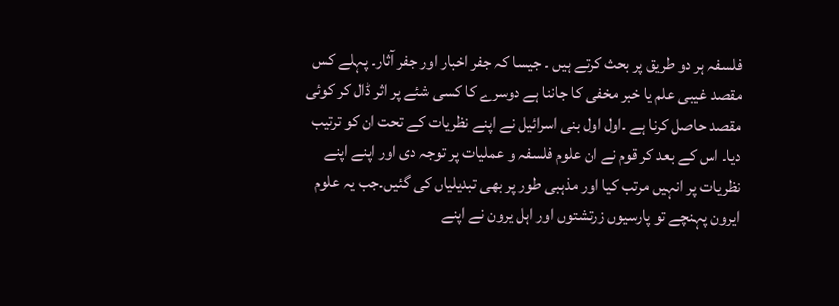فلسفہ ہر دو طریق پر بحث کرتے ہیں ۔ جیسا کہ جفر اخبار اور جفر آثار۔ پہلے کس مقصد غیبی علم یا خبر مخفی کا جاننا ہے دوسرے کا کسی شئے پر اثر ڈال کر کوئی مقصد حاصل کرنا ہے ۔اول اول بنی اسرائیل نے اپنے نظریات کے تحت ان کو ترتیب دیا۔ اس کے بعد کر قوم نے ان علوم فلسفہ و عملیات پر توجہ دی اور اپنے اپنے نظریات پر انہیں مرتب کیا اور مذہبی طور پر بھی تبدیلیاں کی گئیں۔جب یہ علوم ایرون پہنچے تو پارسیوں زرتشتوں اور اہل یرون نے اپنے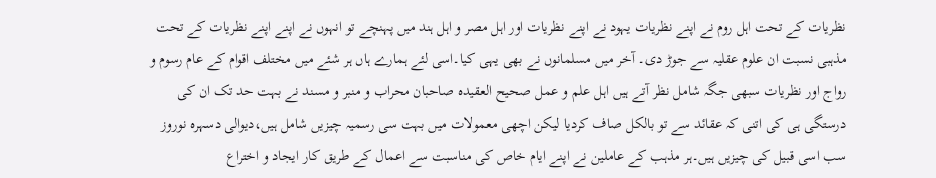نظریات کے تحت اہل روم نے اپنے نظریات یہود نے اپنے نظریات اور اہل مصر و اہل ہند میں پہنچے تو انہوں نے اپنے اپنے نظریات کے تحت مذہبی نسبت ان علوم عقلیہ سے جوڑ دی۔ آخر میں مسلمانوں نے بھی یہی کیا۔اسی لئے ہمارے ہاں ہر شئے میں مختلف اقوام کے عام رسوم و رواج اور نظریات سبھی جگہ شامل نظر آتے ہیں اہل علم و عمل صحیح العقیدہ صاحبان محراب و منبر و مسند نے بہت حد تک ان کی درستگی ہی کی اتنی کہ عقائد سے تو بالکل صاف کردیا لیکن اچھی معمولات میں بہت سی رسمیہ چیزیں شامل ہیں،دیوالی دسہرہ نوروز سب اسی قبیل کی چیزیں ہیں۔ہر مذہب کے عاملین نے اپنے ایام خاص کی مناسبت سے اعمال کے طریق کار ایجاد و اختراع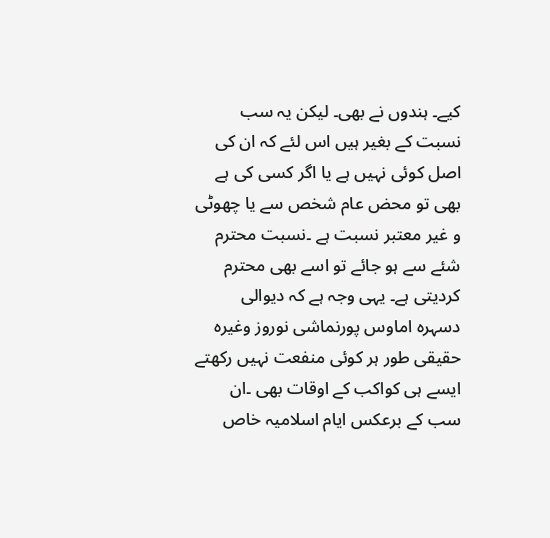کیے۔ ہندوں نے بھی۔ لیکن یہ سب نسبت کے بغیر ہیں اس لئے کہ ان کی اصل کوئی نہیں ہے یا اگر کسی کی ہے بھی تو محض عام شخص سے یا چھوٹی و غیر معتبر نسبت ہے ۔نسبت محترم شئے سے ہو جائے تو اسے بھی محترم کردیتی ہے۔ یہی وجہ ہے کہ دیوالی دسہرہ اماوس پورنماشی نوروز وغیرہ حقیقی طور ہر کوئی منفعت نہیں رکھتے ایسے ہی کواکب کے اوقات بھی ۔ان سب کے برعکس ایام اسلامیہ خاص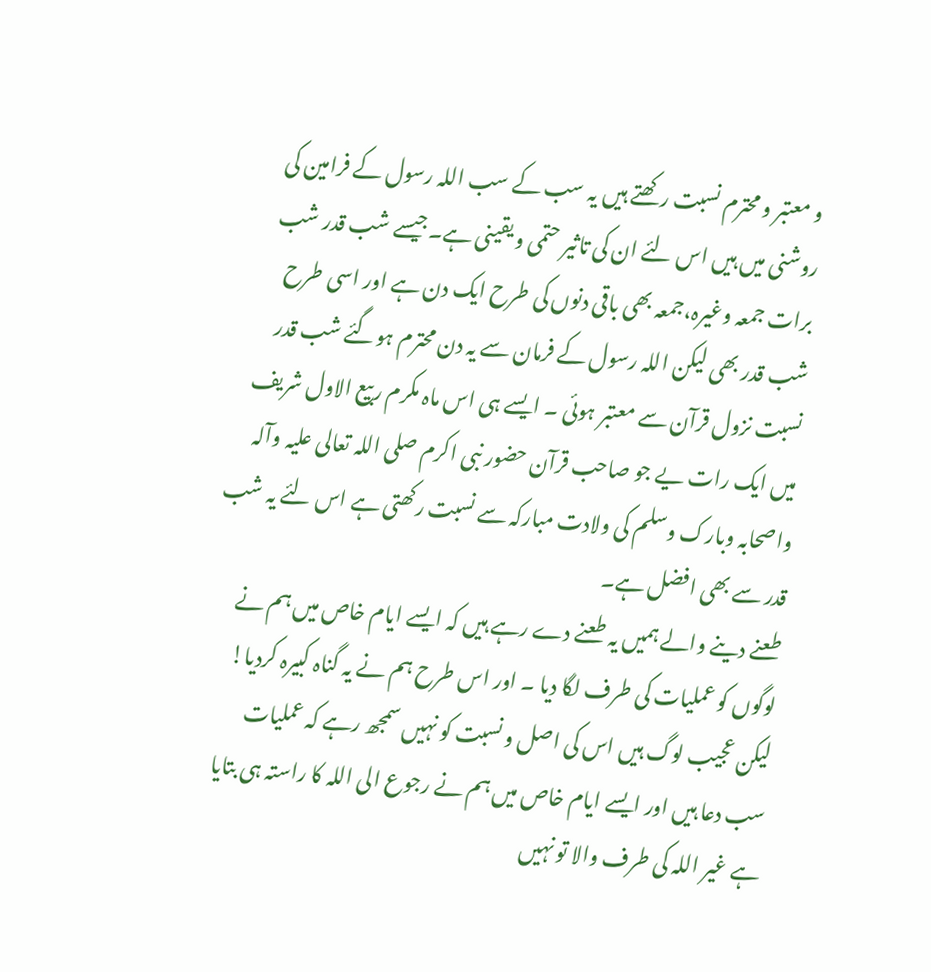و معتبر و محترم نسبت رکھتے ہیں یہ سب کے سب اللہ رسول کے فرامین کی روشنی میں ہیں اس لئے ان کی تاثیر حتمی و یقینی ہے۔جیسے شب قدر شب برات جمعہ وغیرہ،جمعہ بھی باقی دنوں کی طرح ایک دن ہے اور اسی طرح شب قدر بھی لیکن اللہ رسول کے فرمان سے یہ دن محترم ہوگئے شب قدر نسبت نزول قرآن سے معتبر ہوئی ۔ ایسے ہی اس ماہ مکرم ربیع الاول شریف میں ایک رات یے جو صاحب قرآن حضور نبی اکرم صلی اللہ تعالی علیہ وآلہ واصحابہ وبارک وسلم کی ولادت مبارکہ سے نسبت رکھتی ہے اس لئے یہ شب قدر سے بھی افضل ہے۔
طعنے دینے والے ہمیں یہ طعنے دے رہے ہیں کہ ایسے ایام خاص میں ہم نے لوگوں کو عملیات کی طرف لگا دیا ۔ اور اس طرح ہم نے یہ گناہ کبیرہ کردیا! لیکن عجیب لوگ ہیں اس کی اصل و نسبت کو نہیں سمجھ رہے کہ عملیات سب دعا ہیں اور ایسے ایام خاص میں ہم نے رجوع الی اللہ کا راستہ ہی بتایا ہے غیر اللہ کی طرف والا تو نہیں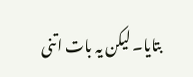بتایا۔ لیکن یہ بات اتنی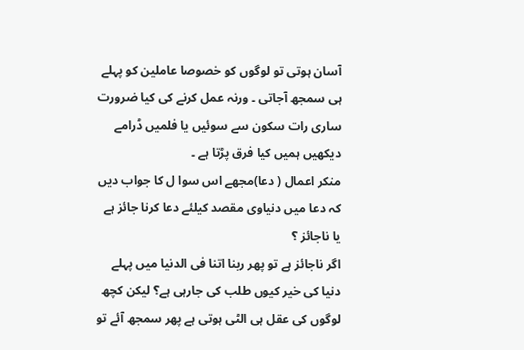آسان ہوتی تو لوگوں کو خصوصا عاملین کو پہلے ہی سمجھ آجاتی ۔ ورنہ عمل کرنے کی کیا ضرورت ساری رات سکون سے سوئیں یا فلمیں ڈرامے دیکھیں ہمیں کیا فرق پڑتا ہے ۔
منکر اعمال ( دعا)مجھے اس سوا ل کا جواب دیں کہ دعا میں دنیاوی مقصد کیلئے دعا کرنا جائز ہے یا ناجائز ؟
اگر ناجائز ہے تو پھر ربنا اتنا فی الدنیا میں پہلے دنیا کی خیر کیوں طلب کی جارہی ہے؟ لیکن کچھ لوگوں کی عقل ہی الٹی ہوتی ہے پھر سمجھ آئے تو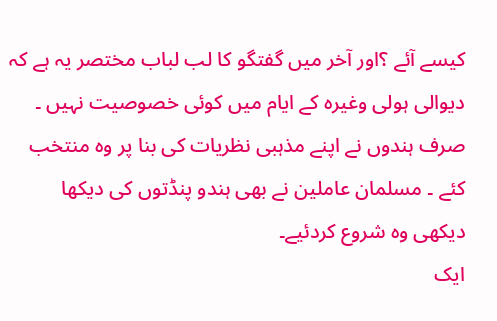کیسے آئے ؟اور آخر میں گفتگو کا لب لباب مختصر یہ ہے کہ دیوالی ہولی وغیرہ کے ایام میں کوئی خصوصیت نہیں ۔ صرف ہندوں نے اپنے مذہبی نظریات کی بنا پر وہ منتخب کئے ۔ مسلمان عاملین نے بھی ہندو پنڈتوں کی دیکھا دیکھی وہ شروع کردئیے۔
ایک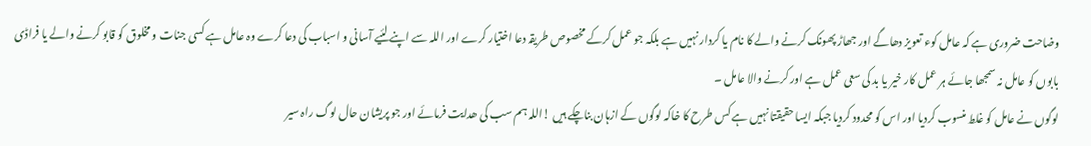وضاحت ضروری ہے کہ عامل کوء تعویز دھاگے اور جھاڑ پھونک کرنے والے کا نام یا کردار نہیں ہے بلکہ جو عمل کرکے مخصوص طریقہ دعا اختیار کرے اور اللہ سے اپنے لئیے آسانی و اسباب کی دعا کرے وہ عامل ہے کسی جنات و مخلوق کو قابو کرنے والے یا فراڈی بابوں کو عامل نہ سمجھا جائے ہر عمل کار خیر یا بد کی سعی عمل ہے اور کرنے والا عامل ۔
لوگوں نے عامل کو غلط منسوب کردیا اور اس کو محدود کردیا جبکہ ایسا حقیقتا نہیں ہے کس طرح کا خاکہ لوگوں کے ازہان بناچکے ہیں !اللہ ہم سب کی ھدایت فرمائے اور جو پریشان حال لوگ راہ سیر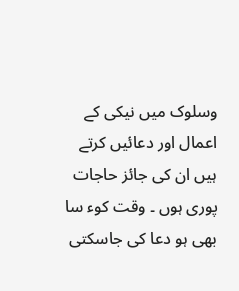وسلوک میں نیکی کے اعمال اور دعائیں کرتے ہیں ان کی جائز حاجات پوری ہوں ۔ وقت کوء سا بھی ہو دعا کی جاسکتی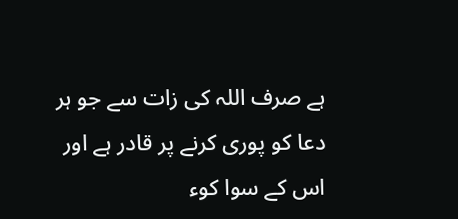ہے صرف اللہ کی زات سے جو ہر دعا کو پوری کرنے پر قادر ہے اور اس کے سوا کوء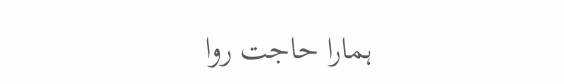ہمارا حاجت روا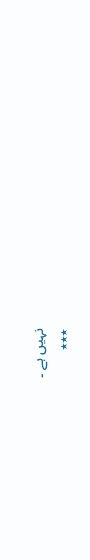نہیں ہے ۔
٭٭٭